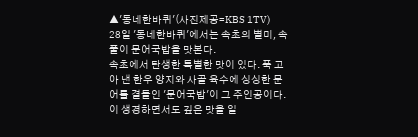▲'동네한바퀴'(사진제공=KBS 1TV)
28일 '동네한바퀴'에서는 속초의 별미, 속풀이 문어국밥을 맛본다.
속초에서 탄생한 특별한 맛이 있다. 푹 고아 낸 한우 양지와 사골 육수에 싱싱한 문어를 곁들인 '문어국밥'이 그 주인공이다. 이 생경하면서도 깊은 맛을 일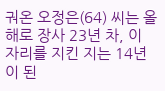궈온 오정은(64) 씨는 올해로 장사 23년 차, 이 자리를 지킨 지는 14년이 된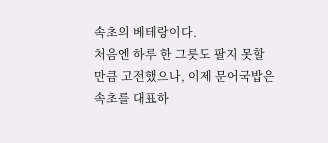속초의 베테랑이다.
처음엔 하루 한 그릇도 팔지 못할 만큼 고전했으나, 이제 문어국밥은 속초를 대표하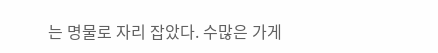는 명물로 자리 잡았다. 수많은 가게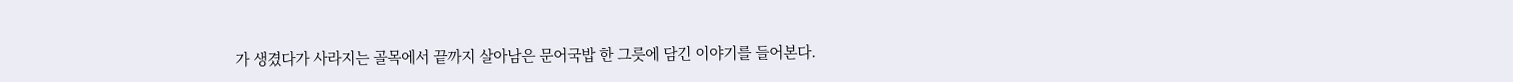가 생겼다가 사라지는 골목에서 끝까지 살아남은 문어국밥 한 그릇에 담긴 이야기를 들어본다.